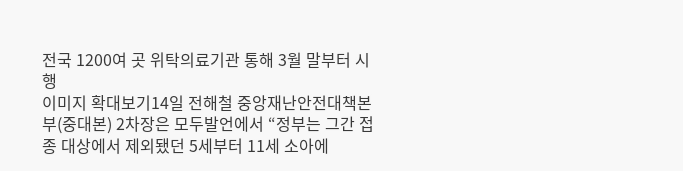전국 1200여 곳 위탁의료기관 통해 3월 말부터 시행
이미지 확대보기14일 전해철 중앙재난안전대책본부(중대본) 2차장은 모두발언에서 “정부는 그간 접종 대상에서 제외됐던 5세부터 11세 소아에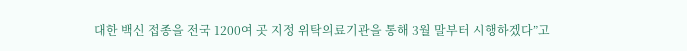대한 백신 접종을 전국 1200여 곳 지정 위탁의료기관을 통해 3월 말부터 시행하겠다”고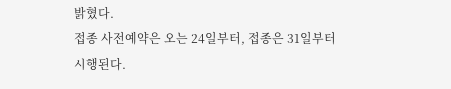밝혔다.
접종 사전예약은 오는 24일부터, 접종은 31일부터 시행된다.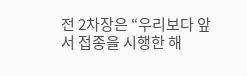전 2차장은 “우리보다 앞서 접종을 시행한 해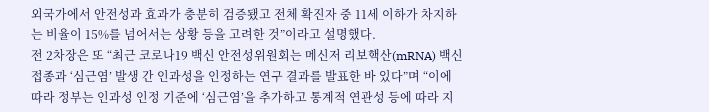외국가에서 안전성과 효과가 충분히 검증됐고 전체 확진자 중 11세 이하가 차지하는 비율이 15%를 넘어서는 상황 등을 고려한 것”이라고 설명했다.
전 2차장은 또 “최근 코로나19 백신 안전성위원회는 메신저 리보핵산(mRNA) 백신 접종과 ‘심근염’ 발생 간 인과성을 인정하는 연구 결과를 발표한 바 있다”며 “이에 따라 정부는 인과성 인정 기준에 ‘심근염’을 추가하고 통계적 연관성 등에 따라 지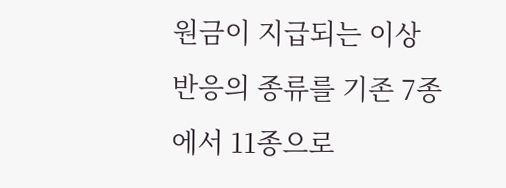원금이 지급되는 이상 반응의 종류를 기존 7종에서 11종으로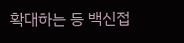확대하는 등 백신접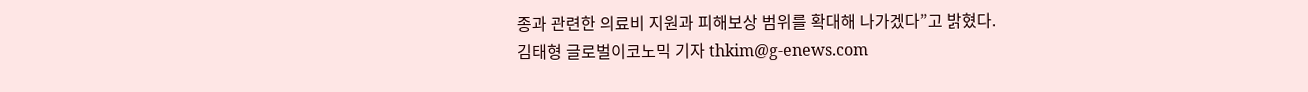종과 관련한 의료비 지원과 피해보상 범위를 확대해 나가겠다”고 밝혔다.
김태형 글로벌이코노믹 기자 thkim@g-enews.com